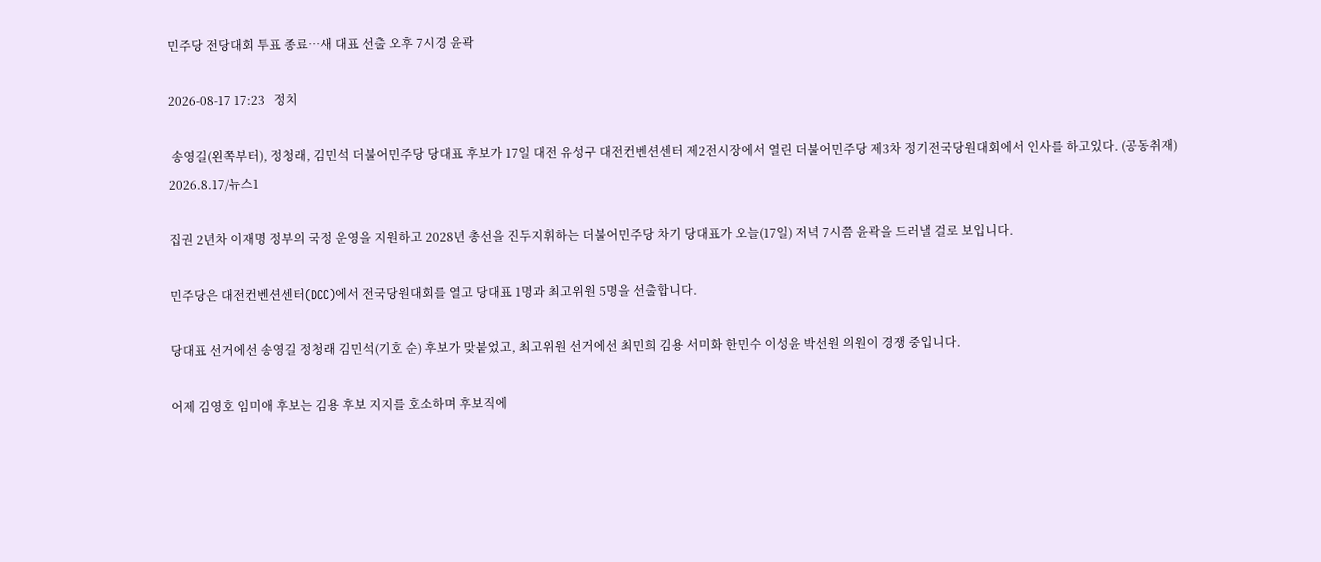민주당 전당대회 투표 종료…새 대표 선출 오후 7시경 윤곽

2026-08-17 17:23   정치

 송영길(왼쪽부터), 정청래, 김민석 더불어민주당 당대표 후보가 17일 대전 유성구 대전컨벤션센터 제2전시장에서 열린 더불어민주당 제3차 정기전국당원대회에서 인사를 하고있다. (공동취재) 2026.8.17/뉴스1

집권 2년차 이재명 정부의 국정 운영을 지원하고 2028년 총선을 진두지휘하는 더불어민주당 차기 당대표가 오늘(17일) 저녁 7시쯤 윤곽을 드러낼 걸로 보입니다.

민주당은 대전컨벤션센터(DCC)에서 전국당원대회를 열고 당대표 1명과 최고위원 5명을 선출합니다.

당대표 선거에선 송영길 정청래 김민석(기호 순) 후보가 맞붙었고, 최고위원 선거에선 최민희 김용 서미화 한민수 이성윤 박선원 의원이 경쟁 중입니다.

어제 김영호 임미애 후보는 김용 후보 지지를 호소하며 후보직에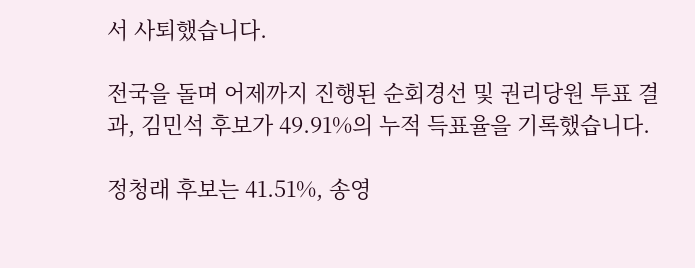서 사퇴했습니다.

전국을 돌며 어제까지 진행된 순회경선 및 권리당원 투표 결과, 김민석 후보가 49.91%의 누적 득표율을 기록했습니다.

정청래 후보는 41.51%, 송영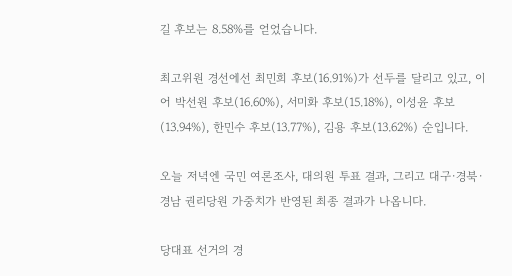길 후보는 8.58%를 얻었습니다.

최고위원 경선에선 최민희 후보(16.91%)가 선두를 달리고 있고, 이어 박선원 후보(16.60%), 서미화 후보(15.18%), 이성윤 후보(13.94%), 한민수 후보(13.77%), 김용 후보(13.62%) 순입니다.

오늘 저녁엔 국민 여론조사, 대의원 투표 결과, 그리고 대구·경북·경남 권리당원 가중치가 반영된 최종 결과가 나옵니다.

당대표 선거의 경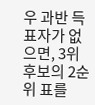우 과반 득표자가 없으면, 3위 후보의 2순위 표를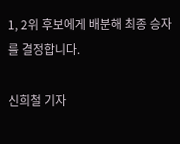1, 2위 후보에게 배분해 최종 승자를 결정합니다.

신희철 기자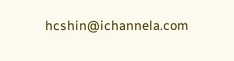hcshin@ichannela.com